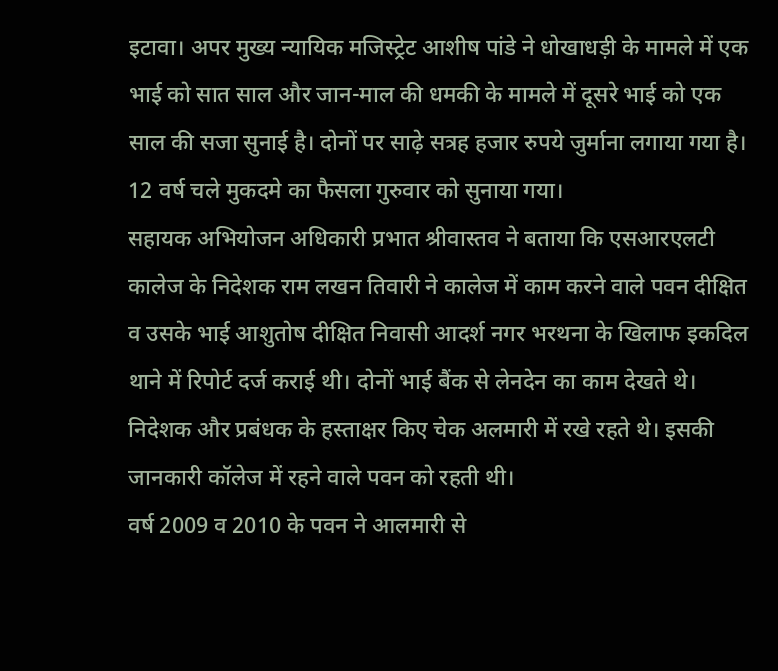इटावा। अपर मुख्य न्यायिक मजिस्ट्रेट आशीष पांडे ने धोखाधड़ी के मामले में एक भाई को सात साल और जान-माल की धमकी के मामले में दूसरे भाई को एक साल की सजा सुनाई है। दोनों पर साढ़े सत्रह हजार रुपये जुर्माना लगाया गया है। 12 वर्ष चले मुकदमे का फैसला गुरुवार को सुनाया गया।
सहायक अभियोजन अधिकारी प्रभात श्रीवास्तव ने बताया कि एसआरएलटी कालेज के निदेशक राम लखन तिवारी ने कालेज में काम करने वाले पवन दीक्षित व उसके भाई आशुतोष दीक्षित निवासी आदर्श नगर भरथना के खिलाफ इकदिल थाने में रिपोर्ट दर्ज कराई थी। दोनों भाई बैंक से लेनदेन का काम देखते थे। निदेशक और प्रबंधक के हस्ताक्षर किए चेक अलमारी में रखे रहते थे। इसकी जानकारी कॉलेज में रहने वाले पवन को रहती थी।
वर्ष 2009 व 2010 के पवन ने आलमारी से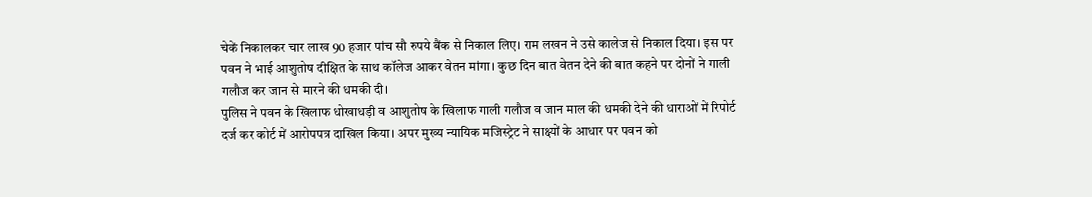चेकें निकालकर चार लाख 90 हजार पांच सौ रुपये बैंक से निकाल लिए। राम लखन ने उसे कालेज से निकाल दिया। इस पर पवन ने भाई आशुतोष दीक्षित के साथ कॉलेज आकर वेतन मांगा। कुछ दिन बात वेतन देने की बात कहने पर दोनों ने गाली गलौज कर जान से मारने की धमकी दी।
पुलिस ने पवन के खिलाफ धोखाधड़ी व आशुतोष के खिलाफ गाली गलौज व जान माल की धमकी देने की धाराओं में रिपोर्ट दर्ज कर कोर्ट में आरोपपत्र दाखिल किया। अपर मुख्य न्यायिक मजिस्ट्रेट ने साक्ष्यों के आधार पर पवन को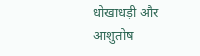धोखाधड़ी और आशुतोष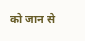को जान से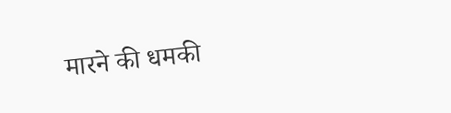मारने की धमकी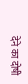देने का दोषी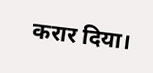करार दिया।